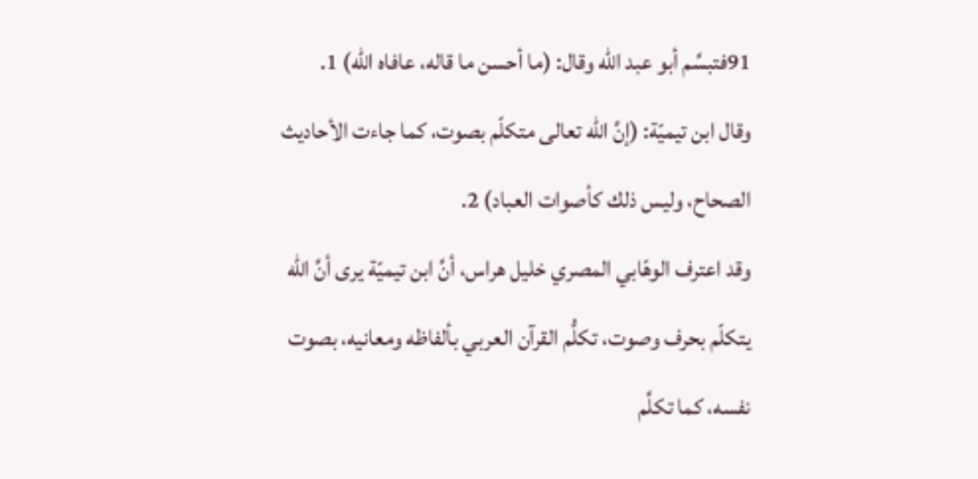91فتبسَّم أبو عبد الله وقال: (ما أحسن ما قاله، عافاه الله) 1.
وقال ابن تيميّة: (إنَّ الله تعالى متكلّم بصوت، كما جاءت الأحاديث الصحاح، وليس ذلك كأصوات العباد) 2.
وقد اعترف الوهّابي المصري خليل هراس، أنَّ ابن تيميّة يرى أنَّ الله يتكلّم بحرف وصوت، تكلُّم القرآن العربي بألفاظه ومعانيه، بصوت نفسه، كما تكلَّم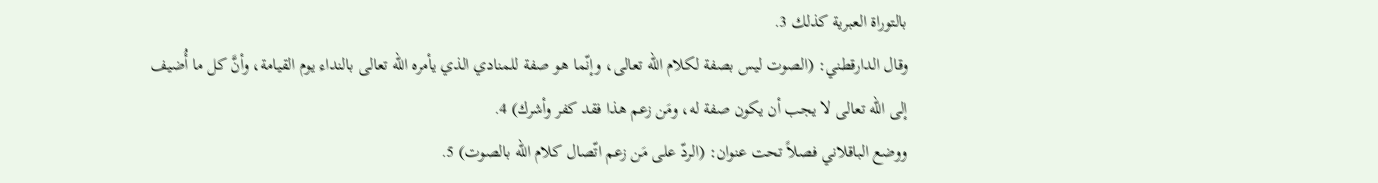بالتوراة العبرية كذلك 3.
وقال الدارقطني: (الصوت ليس بصفة لكلام الله تعالى، وإنّما هو صفة للمنادي الذي يأمره الله تعالى بالنداء يوم القيامة، وأنَّ كل ما أُضيف إلى الله تعالى لا يجب أن يكون صفة له، ومَن زعم هذا فقد كفر وأشرك) 4.
ووضع الباقلاني فصلاً تحت عنوان: (الردّ على مَن زعم اتّصال كلام الله بالصوت) 5.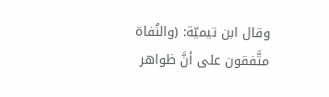وقال ابن تيميّة: (والنُفاة متَّفقون على أنَّ ظواهر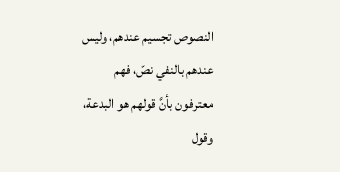النصوص تجسيم عندهم، وليس عندهم بالنفي نصّ، فهم معترفون بأنَّ قولهم هو البدعة، وقول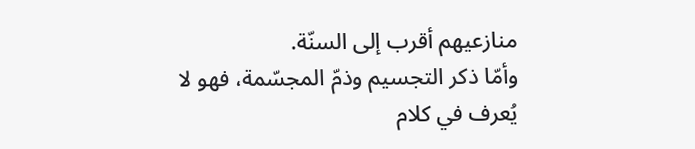منازعيهم أقرب إلى السنّة.
وأمّا ذكر التجسيم وذمّ المجسّمة، فهو لا يُعرف في كلام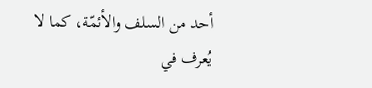أحد من السلف والأئمّة، كما لا يُعرف في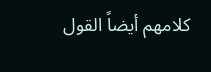كلامهم أيضاً القول